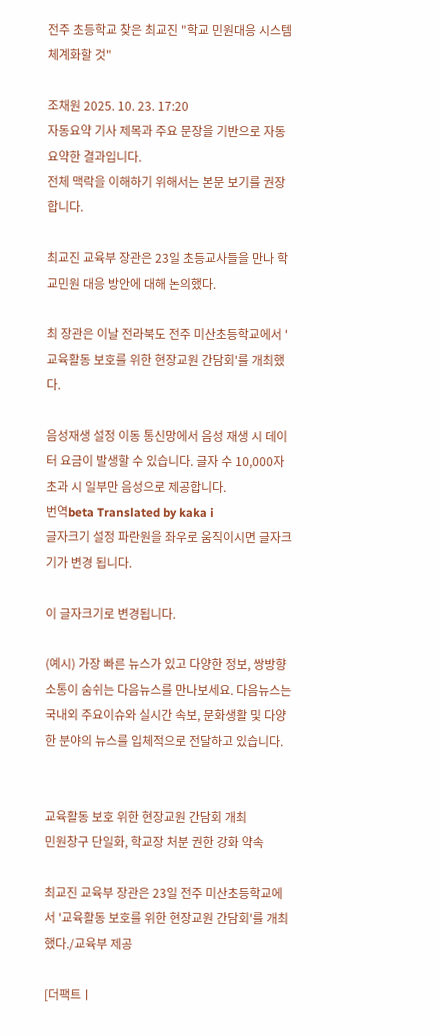전주 초등학교 찾은 최교진 "학교 민원대응 시스템 체계화할 것"

조채원 2025. 10. 23. 17:20
자동요약 기사 제목과 주요 문장을 기반으로 자동요약한 결과입니다.
전체 맥락을 이해하기 위해서는 본문 보기를 권장합니다.

최교진 교육부 장관은 23일 초등교사들을 만나 학교민원 대응 방안에 대해 논의했다.

최 장관은 이날 전라북도 전주 미산초등학교에서 '교육활동 보호를 위한 현장교원 간담회'를 개최했다.

음성재생 설정 이동 통신망에서 음성 재생 시 데이터 요금이 발생할 수 있습니다. 글자 수 10,000자 초과 시 일부만 음성으로 제공합니다.
번역beta Translated by kaka i
글자크기 설정 파란원을 좌우로 움직이시면 글자크기가 변경 됩니다.

이 글자크기로 변경됩니다.

(예시) 가장 빠른 뉴스가 있고 다양한 정보, 쌍방향 소통이 숨쉬는 다음뉴스를 만나보세요. 다음뉴스는 국내외 주요이슈와 실시간 속보, 문화생활 및 다양한 분야의 뉴스를 입체적으로 전달하고 있습니다.


교육활동 보호 위한 현장교원 간담회 개최
민원창구 단일화, 학교장 처분 권한 강화 약속

최교진 교육부 장관은 23일 전주 미산초등학교에서 '교육활동 보호를 위한 현장교원 간담회'를 개최했다./교육부 제공

[더팩트ㅣ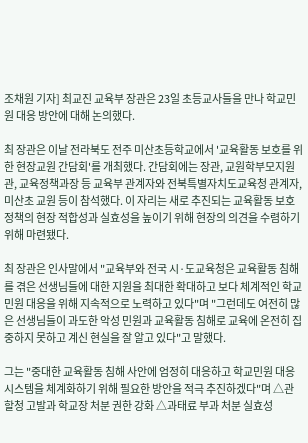조채원 기자] 최교진 교육부 장관은 23일 초등교사들을 만나 학교민원 대응 방안에 대해 논의했다.

최 장관은 이날 전라북도 전주 미산초등학교에서 '교육활동 보호를 위한 현장교원 간담회'를 개최했다. 간담회에는 장관, 교원학부모지원관, 교육정책과장 등 교육부 관계자와 전북특별자치도교육청 관계자, 미산초 교원 등이 참석했다. 이 자리는 새로 추진되는 교육활동 보호정책의 현장 적합성과 실효성을 높이기 위해 현장의 의견을 수렴하기 위해 마련됐다.

최 장관은 인사말에서 "교육부와 전국 시·도교육청은 교육활동 침해를 겪은 선생님들에 대한 지원을 최대한 확대하고 보다 체계적인 학교민원 대응을 위해 지속적으로 노력하고 있다"며 "그런데도 여전히 많은 선생님들이 과도한 악성 민원과 교육활동 침해로 교육에 온전히 집중하지 못하고 계신 현실을 잘 알고 있다"고 말했다.

그는 "중대한 교육활동 침해 사안에 엄정히 대응하고 학교민원 대응 시스템을 체계화하기 위해 필요한 방안을 적극 추진하겠다"며 △관할청 고발과 학교장 처분 권한 강화 △과태료 부과 처분 실효성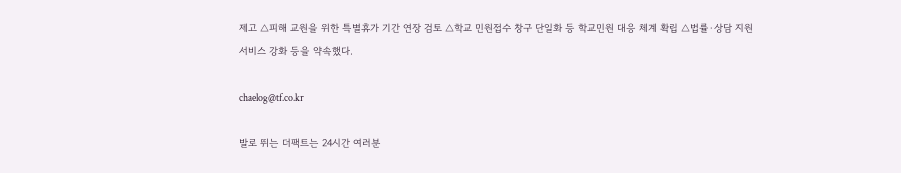제고 △피해 교원을 위한 특별휴가 기간 연장 검토 △학교 민원접수 창구 단일화 등 학교민원 대응 체계 확립 △법률·상담 지원 서비스 강화 등을 약속했다.

chaelog@tf.co.kr

발로 뛰는 더팩트는 24시간 여러분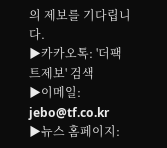의 제보를 기다립니다.
▶카카오톡: '더팩트제보' 검색
▶이메일: jebo@tf.co.kr
▶뉴스 홈페이지: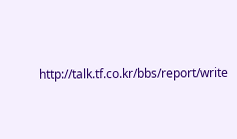http://talk.tf.co.kr/bbs/report/write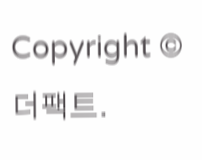Copyright © 더팩트.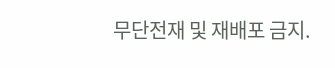무단전재 및 재배포 금지.